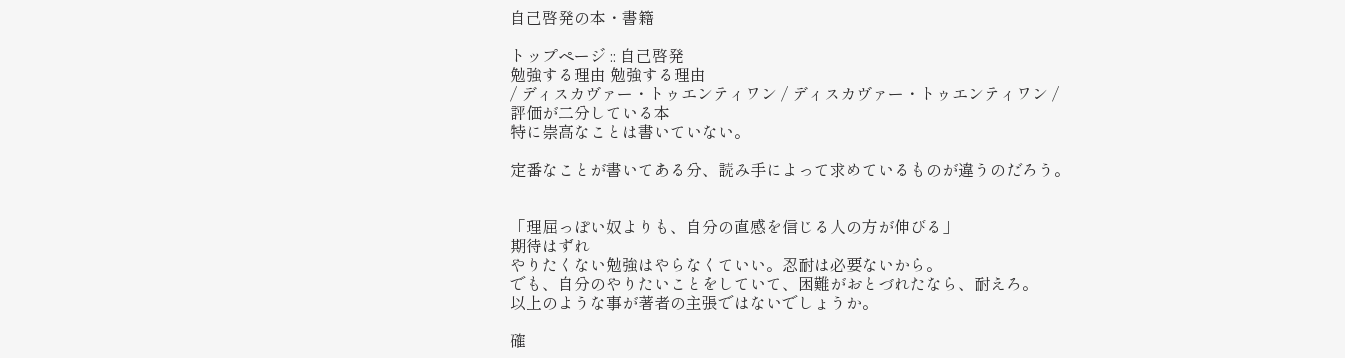自己啓発の本・書籍

トップページ :: 自己啓発
勉強する理由 勉強する理由
/ ディスカヴァー・トゥエンティワン / ディスカヴァー・トゥエンティワン /
評価が二分している本
特に崇高なことは書いていない。

定番なことが書いてある分、読み手によって求めているものが違うのだろう。


「理屈っぽい奴よりも、自分の直感を信じる人の方が伸びる」
期待はずれ
やりたくない勉強はやらなくていい。忍耐は必要ないから。
でも、自分のやりたいことをしていて、困難がおとづれたなら、耐えろ。
以上のような事が著者の主張ではないでしょうか。

確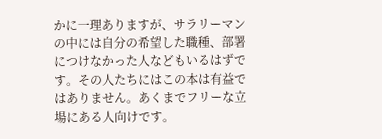かに一理ありますが、サラリーマンの中には自分の希望した職種、部署につけなかった人などもいるはずです。その人たちにはこの本は有益ではありません。あくまでフリーな立場にある人向けです。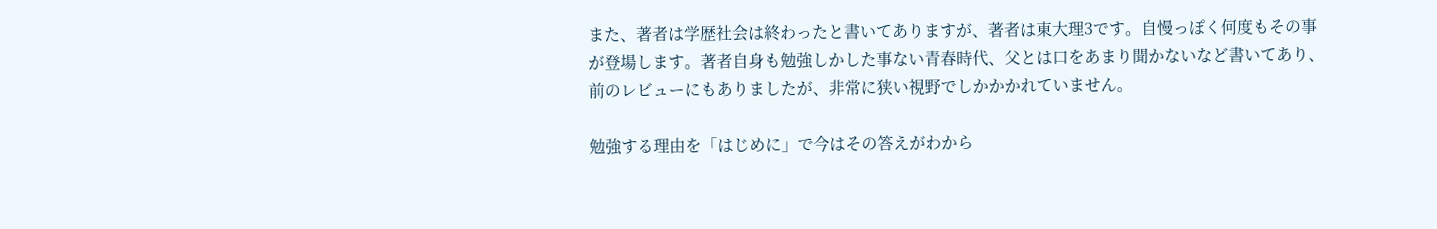また、著者は学歴社会は終わったと書いてありますが、著者は東大理3です。自慢っぽく何度もその事が登場します。著者自身も勉強しかした事ない青春時代、父とは口をあまり聞かないなど書いてあり、前のレビューにもありましたが、非常に狭い視野でしかかかれていません。

勉強する理由を「はじめに」で今はその答えがわから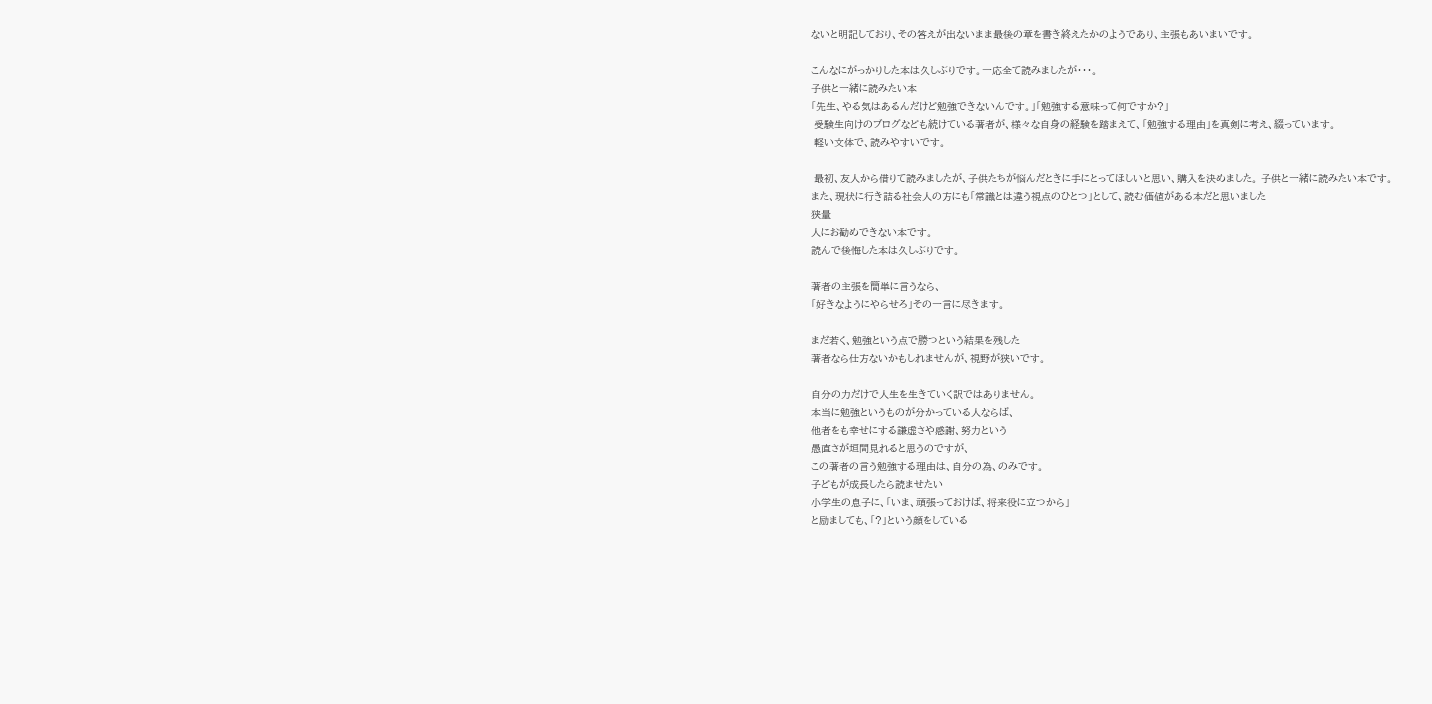ないと明記しており、その答えが出ないまま最後の章を書き終えたかのようであり、主張もあいまいです。

こんなにがっかりした本は久しぶりです。一応全て読みましたが・・・。
子供と一緒に読みたい本
「先生、やる気はあるんだけど勉強できないんです。」「勉強する意味って何ですか?」
 受験生向けのブログなども続けている著者が、様々な自身の経験を踏まえて、「勉強する理由」を真剣に考え、綴っています。
 軽い文体で、読みやすいです。

 最初、友人から借りて読みましたが、子供たちが悩んだときに手にとってほしいと思い、購入を決めました。 子供と一緒に読みたい本です。
また、現状に行き詰る社会人の方にも「常識とは違う視点のひとつ」として、読む価値がある本だと思いました
狭量
人にお勧めできない本です。
読んで後悔した本は久しぶりです。

著者の主張を簡単に言うなら、
「好きなようにやらせろ」その一言に尽きます。

まだ若く、勉強という点で勝つという結果を残した
著者なら仕方ないかもしれませんが、視野が狭いです。

自分の力だけで人生を生きていく訳ではありません。
本当に勉強というものが分かっている人ならば、
他者をも幸せにする謙虚さや感謝、努力という
愚直さが垣間見れると思うのですが、
この著者の言う勉強する理由は、自分の為、のみです。
子どもが成長したら読ませたい
小学生の息子に、「いま、頑張っておけば、将来役に立つから」
と励ましても、「?」という顔をしている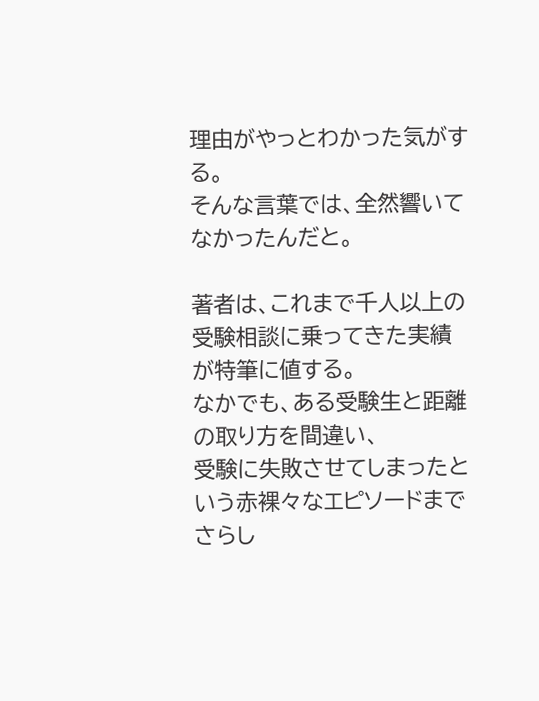理由がやっとわかった気がする。
そんな言葉では、全然響いてなかったんだと。

著者は、これまで千人以上の受験相談に乗ってきた実績が特筆に値する。
なかでも、ある受験生と距離の取り方を間違い、
受験に失敗させてしまったという赤裸々なエピソードまでさらし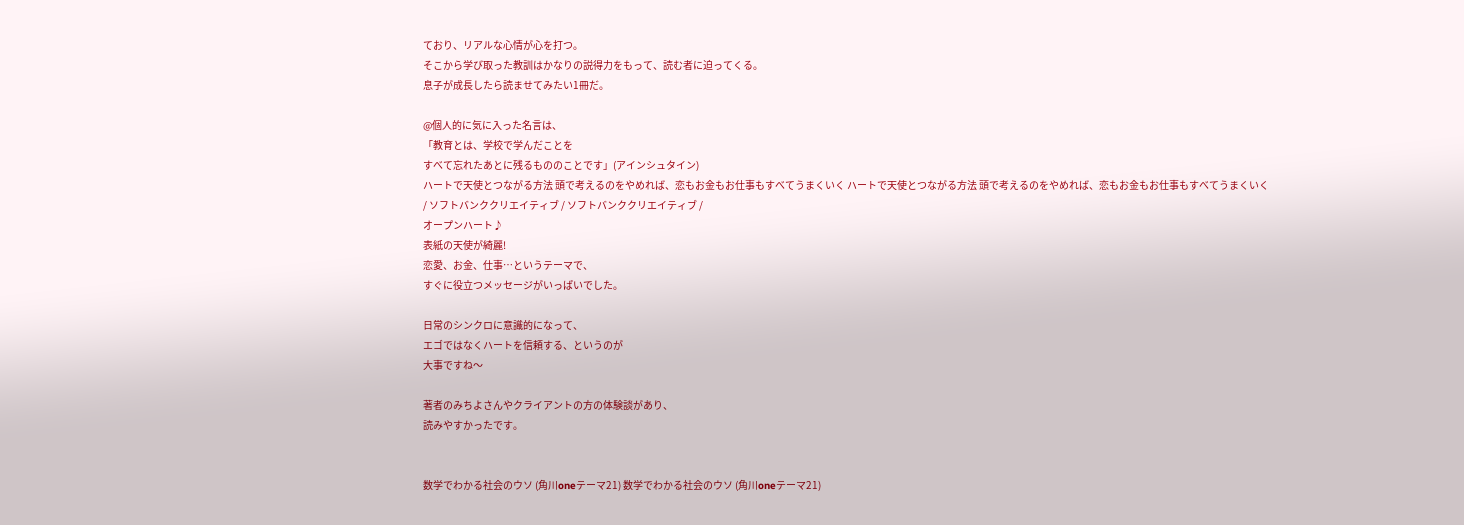ており、リアルな心情が心を打つ。
そこから学び取った教訓はかなりの説得力をもって、読む者に迫ってくる。
息子が成長したら読ませてみたい1冊だ。

@個人的に気に入った名言は、
「教育とは、学校で学んだことを
すべて忘れたあとに残るもののことです」(アインシュタイン)
ハートで天使とつながる方法 頭で考えるのをやめれば、恋もお金もお仕事もすべてうまくいく ハートで天使とつながる方法 頭で考えるのをやめれば、恋もお金もお仕事もすべてうまくいく
/ ソフトバンククリエイティブ / ソフトバンククリエイティブ /
オープンハート♪
表紙の天使が綺麗!
恋愛、お金、仕事…というテーマで、
すぐに役立つメッセージがいっぱいでした。

日常のシンクロに意識的になって、
エゴではなくハートを信頼する、というのが
大事ですね〜

著者のみちよさんやクライアントの方の体験談があり、
読みやすかったです。


数学でわかる社会のウソ (角川oneテーマ21) 数学でわかる社会のウソ (角川oneテーマ21)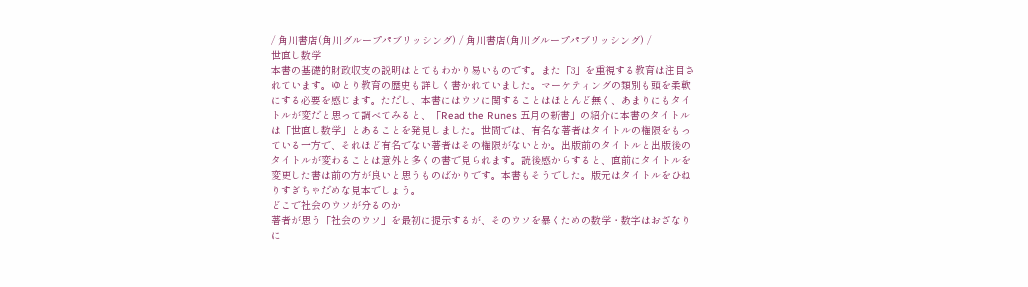/ 角川書店(角川グループパブリッシング) / 角川書店(角川グループパブリッシング) /
世直し数学
本書の基礎的財政収支の説明はとてもわかり易いものです。また「3」を重視する教育は注目されています。ゆとり教育の歴史も詳しく書かれていました。マーケティングの類別も頭を柔軟にする必要を感じます。ただし、本書にはウソに関することはほとんど無く、あまりにもタイトルが変だと思って調べてみると、「Read the Runes 五月の新書」の紹介に本書のタイトルは「世直し数学」とあることを発見しました。世間では、有名な著者はタイトルの権限をもっている一方で、それほど有名でない著者はその権限がないとか。出版前のタイトルと出版後のタイトルが変わることは意外と多くの書で見られます。読後感からすると、直前にタイトルを変更した書は前の方が良いと思うものばかりです。本書もそうでした。版元はタイトルをひねりすぎちゃだめな見本でしょう。
どこで社会のウソが分るのか
著者が思う「社会のウソ」を最初に提示するが、そのウソを暴くための数学・数字はおざなりに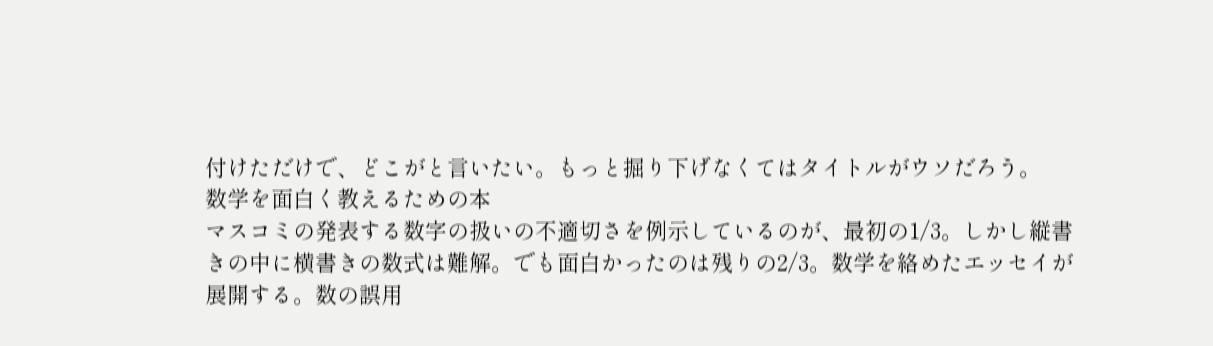付けただけで、どこがと言いたい。もっと掘り下げなくてはタイトルがウソだろう。
数学を面白く教えるための本
マスコミの発表する数字の扱いの不適切さを例示しているのが、最初の1/3。しかし縦書きの中に横書きの数式は難解。でも面白かったのは残りの2/3。数学を絡めたエッセイが展開する。数の誤用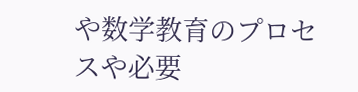や数学教育のプロセスや必要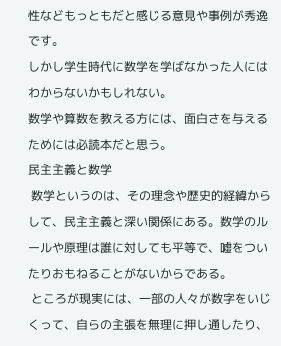性などもっともだと感じる意見や事例が秀逸です。
しかし学生時代に数学を学ばなかった人にはわからないかもしれない。
数学や算数を教える方には、面白さを与えるためには必読本だと思う。
民主主義と数学
 数学というのは、その理念や歴史的経緯からして、民主主義と深い関係にある。数学のルールや原理は誰に対しても平等で、嘘をついたりおもねることがないからである。
 ところが現実には、一部の人々が数字をいじくって、自らの主張を無理に押し通したり、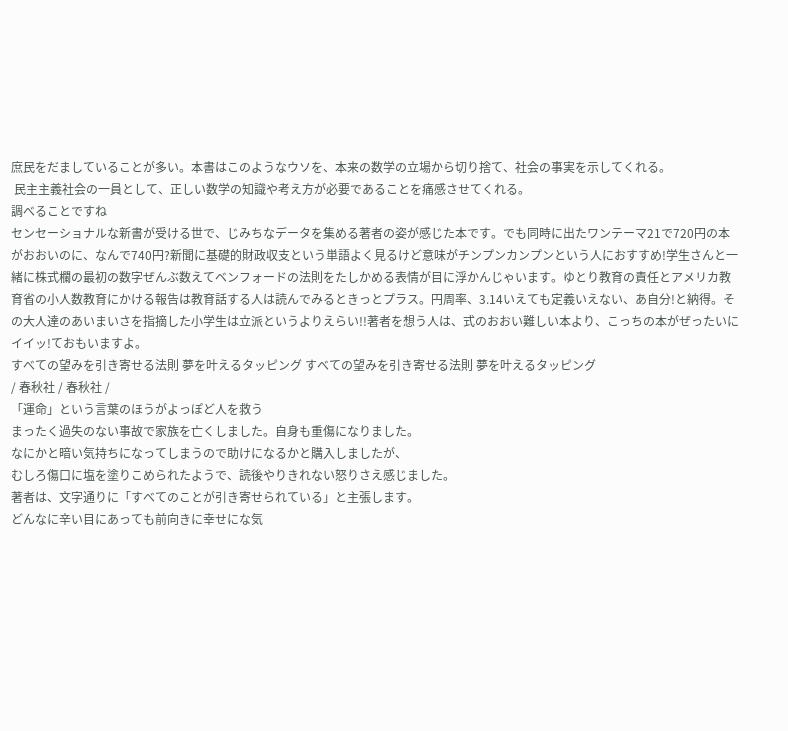庶民をだましていることが多い。本書はこのようなウソを、本来の数学の立場から切り捨て、社会の事実を示してくれる。
 民主主義社会の一員として、正しい数学の知識や考え方が必要であることを痛感させてくれる。
調べることですね
センセーショナルな新書が受ける世で、じみちなデータを集める著者の姿が感じた本です。でも同時に出たワンテーマ21で720円の本がおおいのに、なんで740円?新聞に基礎的財政収支という単語よく見るけど意味がチンプンカンプンという人におすすめ!学生さんと一緒に株式欄の最初の数字ぜんぶ数えてベンフォードの法則をたしかめる表情が目に浮かんじゃいます。ゆとり教育の責任とアメリカ教育省の小人数教育にかける報告は教育話する人は読んでみるときっとプラス。円周率、3.14いえても定義いえない、あ自分!と納得。その大人達のあいまいさを指摘した小学生は立派というよりえらい!!著者を想う人は、式のおおい難しい本より、こっちの本がぜったいにイイッ!ておもいますよ。
すべての望みを引き寄せる法則 夢を叶えるタッピング すべての望みを引き寄せる法則 夢を叶えるタッピング
/ 春秋社 / 春秋社 /
「運命」という言葉のほうがよっぽど人を救う
まったく過失のない事故で家族を亡くしました。自身も重傷になりました。
なにかと暗い気持ちになってしまうので助けになるかと購入しましたが、
むしろ傷口に塩を塗りこめられたようで、読後やりきれない怒りさえ感じました。
著者は、文字通りに「すべてのことが引き寄せられている」と主張します。
どんなに辛い目にあっても前向きに幸せにな気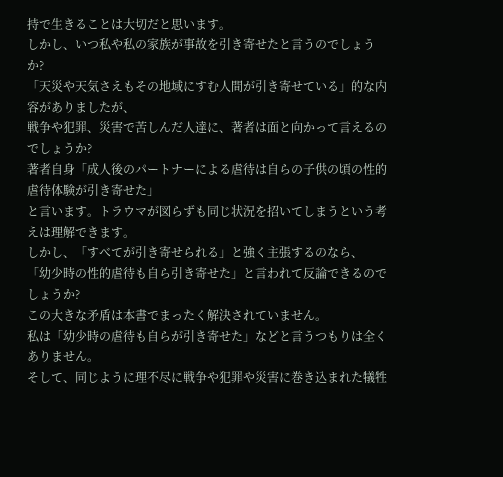持で生きることは大切だと思います。
しかし、いつ私や私の家族が事故を引き寄せたと言うのでしょうか?
「天災や天気さえもその地域にすむ人間が引き寄せている」的な内容がありましたが、
戦争や犯罪、災害で苦しんだ人達に、著者は面と向かって言えるのでしょうか?
著者自身「成人後のパートナーによる虐待は自らの子供の頃の性的虐待体験が引き寄せた」
と言います。トラウマが図らずも同じ状況を招いてしまうという考えは理解できます。
しかし、「すべてが引き寄せられる」と強く主張するのなら、
「幼少時の性的虐待も自ら引き寄せた」と言われて反論できるのでしょうか?
この大きな矛盾は本書でまったく解決されていません。
私は「幼少時の虐待も自らが引き寄せた」などと言うつもりは全くありません。
そして、同じように理不尽に戦争や犯罪や災害に巻き込まれた犠牲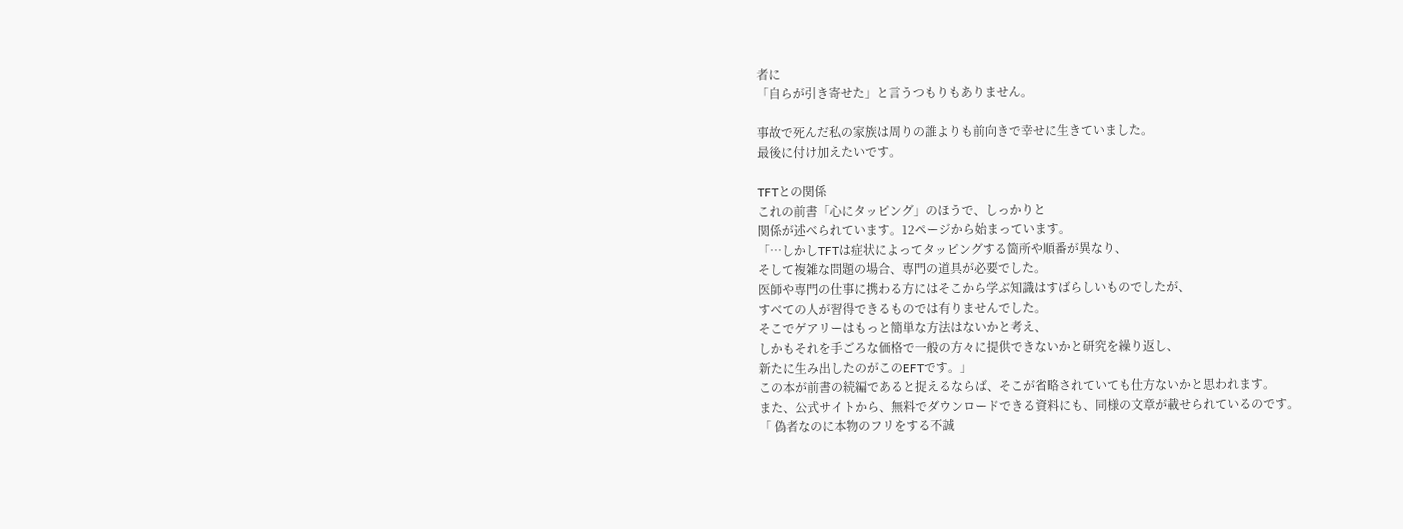者に
「自らが引き寄せた」と言うつもりもありません。

事故で死んだ私の家族は周りの誰よりも前向きで幸せに生きていました。
最後に付け加えたいです。

TFTとの関係
これの前書「心にタッピング」のほうで、しっかりと
関係が述べられています。12ページから始まっています。
「…しかしTFTは症状によってタッピングする箇所や順番が異なり、
そして複雑な問題の場合、専門の道具が必要でした。
医師や専門の仕事に携わる方にはそこから学ぶ知識はすばらしいものでしたが、
すべての人が習得できるものでは有りませんでした。
そこでゲアリーはもっと簡単な方法はないかと考え、
しかもそれを手ごろな価格で一般の方々に提供できないかと研究を繰り返し、
新たに生み出したのがこのEFTです。」
この本が前書の続編であると捉えるならば、そこが省略されていても仕方ないかと思われます。
また、公式サイトから、無料でダウンロードできる資料にも、同様の文章が載せられているのです。
「 偽者なのに本物のフリをする不誠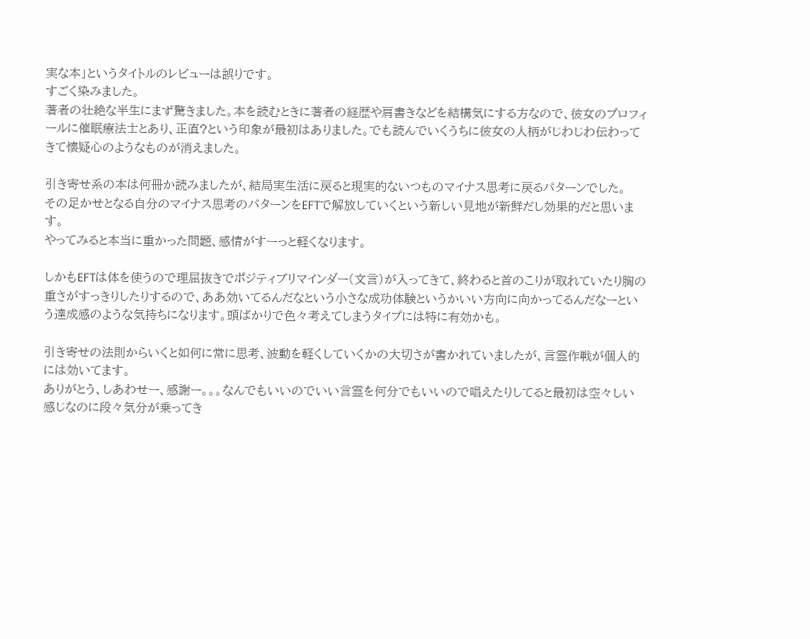実な本」というタイトルのレビューは誤りです。
すごく染みました。
著者の壮絶な半生にまず驚きました。本を読むときに著者の経歴や肩書きなどを結構気にする方なので、彼女のプロフィールに催眠療法士とあり、正直?という印象が最初はありました。でも読んでいくうちに彼女の人柄がじわじわ伝わってきて懐疑心のようなものが消えました。

引き寄せ系の本は何冊か読みましたが、結局実生活に戻ると現実的ないつものマイナス思考に戻るパターンでした。
その足かせとなる自分のマイナス思考のパターンをEFTで解放していくという新しい見地が新鮮だし効果的だと思います。
やってみると本当に重かった問題、感情がすーっと軽くなります。

しかもEFTは体を使うので理屈抜きでポジティブリマインダー(文言)が入ってきて、終わると首のこりが取れていたり胸の重さがすっきりしたりするので、ああ効いてるんだなという小さな成功体験というかいい方向に向かってるんだなーという達成感のような気持ちになります。頭ばかりで色々考えてしまうタイプには特に有効かも。

引き寄せの法則からいくと如何に常に思考、波動を軽くしていくかの大切さが書かれていましたが、言霊作戦が個人的には効いてます。
ありがとう、しあわせー、感謝ー。。。なんでもいいのでいい言霊を何分でもいいので唱えたりしてると最初は空々しい感じなのに段々気分が乗ってき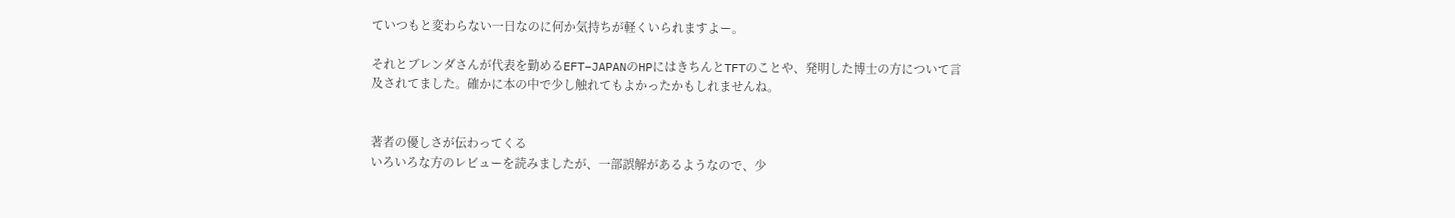ていつもと変わらない一日なのに何か気持ちが軽くいられますよー。

それとブレンダさんが代表を勤めるEFT−JAPANのHPにはきちんとTFTのことや、発明した博士の方について言及されてました。確かに本の中で少し触れてもよかったかもしれませんね。


著者の優しさが伝わってくる
いろいろな方のレビューを読みましたが、一部誤解があるようなので、少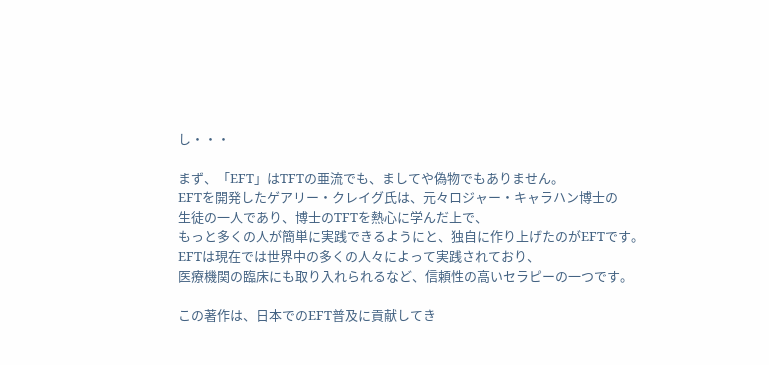し・・・

まず、「EFT」はTFTの亜流でも、ましてや偽物でもありません。
EFTを開発したゲアリー・クレイグ氏は、元々ロジャー・キャラハン博士の
生徒の一人であり、博士のTFTを熱心に学んだ上で、
もっと多くの人が簡単に実践できるようにと、独自に作り上げたのがEFTです。
EFTは現在では世界中の多くの人々によって実践されており、
医療機関の臨床にも取り入れられるなど、信頼性の高いセラピーの一つです。

この著作は、日本でのEFT普及に貢献してき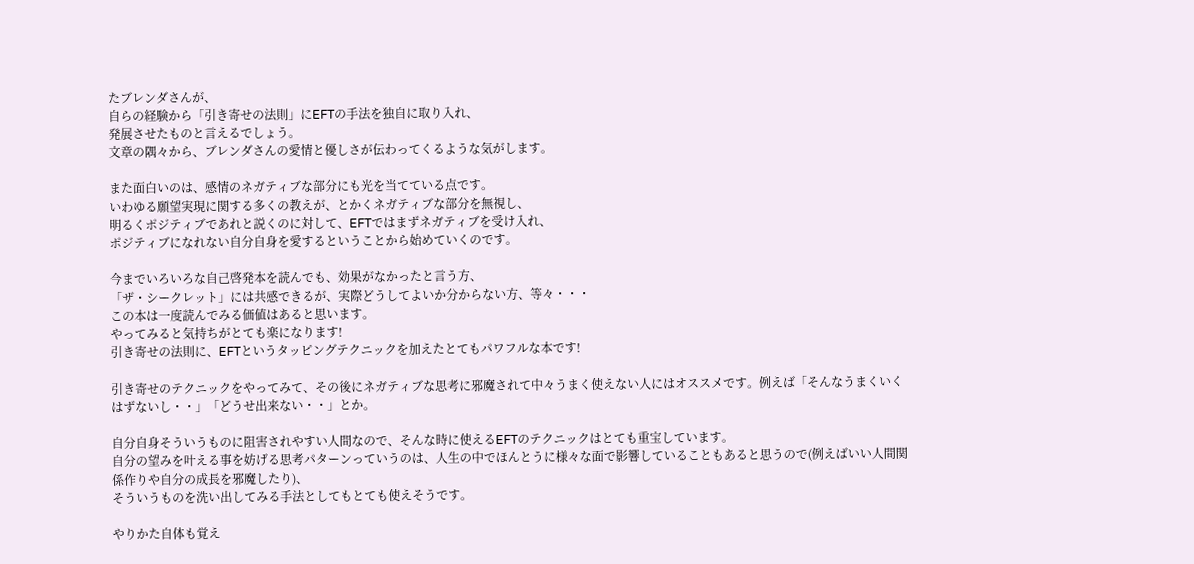たブレンダさんが、
自らの経験から「引き寄せの法則」にEFTの手法を独自に取り入れ、
発展させたものと言えるでしょう。
文章の隅々から、ブレンダさんの愛情と優しさが伝わってくるような気がします。

また面白いのは、感情のネガティブな部分にも光を当てている点です。
いわゆる願望実現に関する多くの教えが、とかくネガティブな部分を無視し、
明るくポジティブであれと説くのに対して、EFTではまずネガティブを受け入れ、
ポジティブになれない自分自身を愛するということから始めていくのです。

今までいろいろな自己啓発本を読んでも、効果がなかったと言う方、
「ザ・シークレット」には共感できるが、実際どうしてよいか分からない方、等々・・・
この本は一度読んでみる価値はあると思います。
やってみると気持ちがとても楽になります!
引き寄せの法則に、EFTというタッピングテクニックを加えたとてもパワフルな本です!

引き寄せのテクニックをやってみて、その後にネガティブな思考に邪魔されて中々うまく使えない人にはオススメです。例えば「そんなうまくいくはずないし・・」「どうせ出来ない・・」とか。

自分自身そういうものに阻害されやすい人間なので、そんな時に使えるEFTのテクニックはとても重宝しています。
自分の望みを叶える事を妨げる思考パターンっていうのは、人生の中でほんとうに様々な面で影響していることもあると思うので(例えばいい人間関係作りや自分の成長を邪魔したり)、
そういうものを洗い出してみる手法としてもとても使えそうです。

やりかた自体も覚え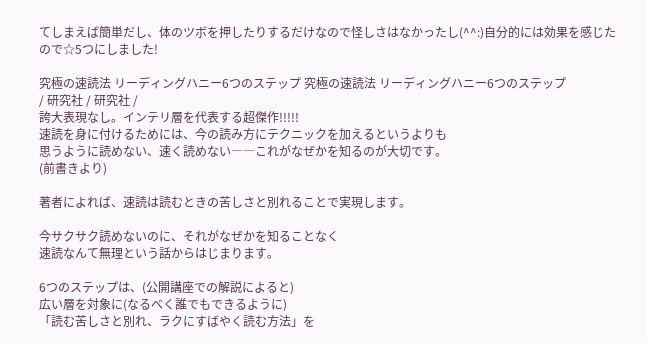てしまえば簡単だし、体のツボを押したりするだけなので怪しさはなかったし(^^:)自分的には効果を感じたので☆5つにしました!

究極の速読法 リーディングハニー6つのステップ 究極の速読法 リーディングハニー6つのステップ
/ 研究社 / 研究社 /
誇大表現なし。インテリ層を代表する超傑作!!!!!
速読を身に付けるためには、今の読み方にテクニックを加えるというよりも
思うように読めない、速く読めない――これがなぜかを知るのが大切です。
(前書きより)

著者によれば、速読は読むときの苦しさと別れることで実現します。

今サクサク読めないのに、それがなぜかを知ることなく
速読なんて無理という話からはじまります。

6つのステップは、(公開講座での解説によると)
広い層を対象に(なるべく誰でもできるように)
「読む苦しさと別れ、ラクにすばやく読む方法」を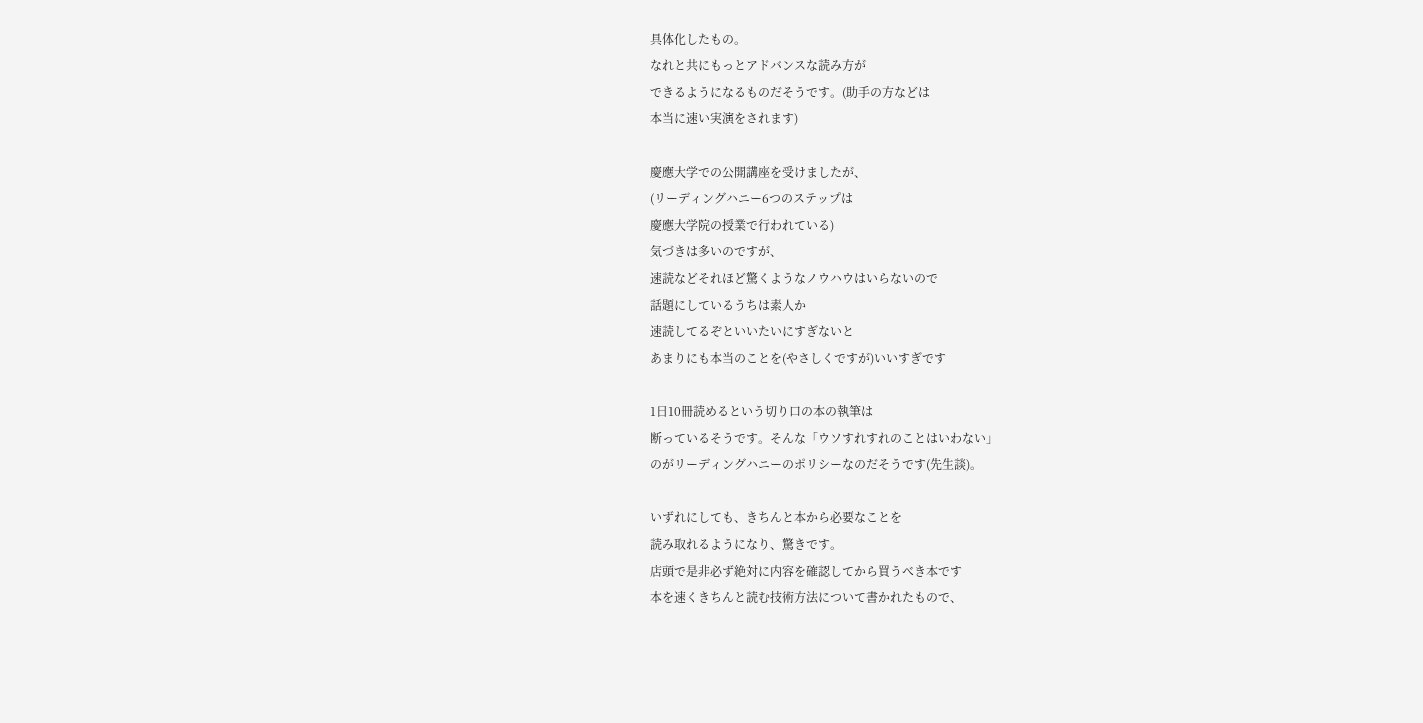具体化したもの。
なれと共にもっとアドバンスな読み方が
できるようになるものだそうです。(助手の方などは
本当に速い実演をされます)

慶應大学での公開講座を受けましたが、
(リーディングハニー6つのステップは
慶應大学院の授業で行われている)
気づきは多いのですが、
速読などそれほど驚くようなノウハウはいらないので
話題にしているうちは素人か
速読してるぞといいたいにすぎないと
あまりにも本当のことを(やさしくですが)いいすぎです

1日10冊読めるという切り口の本の執筆は
断っているそうです。そんな「ウソすれすれのことはいわない」
のがリーディングハニーのポリシーなのだそうです(先生談)。

いずれにしても、きちんと本から必要なことを
読み取れるようになり、驚きです。
店頭で是非必ず絶対に内容を確認してから買うべき本です
本を速くきちんと読む技術方法について書かれたもので、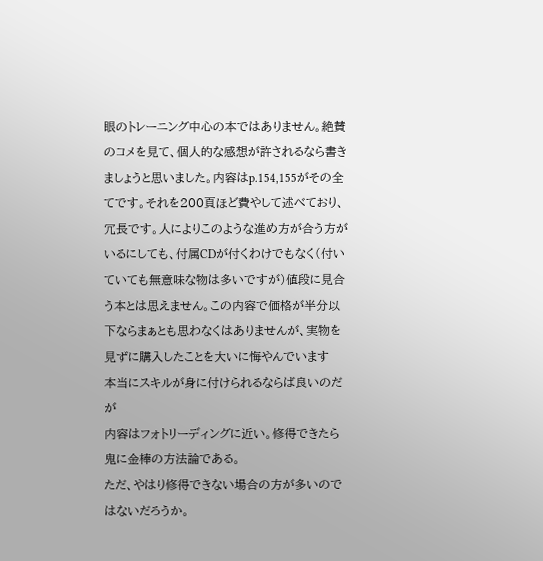眼のトレーニング中心の本ではありません。絶賛のコメを見て、個人的な感想が許されるなら書きましょうと思いました。内容はp.154,155がその全てです。それを200頁ほど費やして述べており、冗長です。人によりこのような進め方が合う方がいるにしても、付属CDが付くわけでもなく(付いていても無意味な物は多いですが)値段に見合う本とは思えません。この内容で価格が半分以下ならまぁとも思わなくはありませんが、実物を見ずに購入したことを大いに悔やんでいます
本当にスキルが身に付けられるならば良いのだが
内容はフォトリーディングに近い。修得できたら鬼に金棒の方法論である。
ただ、やはり修得できない場合の方が多いのではないだろうか。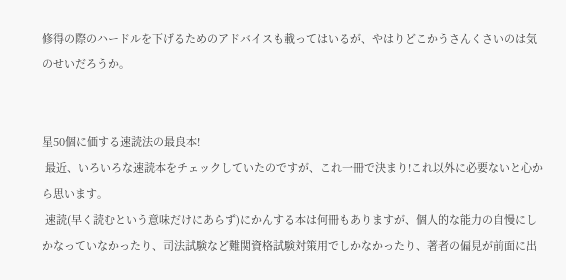修得の際のハードルを下げるためのアドバイスも載ってはいるが、やはりどこかうさんくさいのは気のせいだろうか。


星50個に価する速読法の最良本!
 最近、いろいろな速読本をチェックしていたのですが、これ一冊で決まり!これ以外に必要ないと心から思います。
 速読(早く読むという意味だけにあらず)にかんする本は何冊もありますが、個人的な能力の自慢にしかなっていなかったり、司法試験など難関資格試験対策用でしかなかったり、著者の偏見が前面に出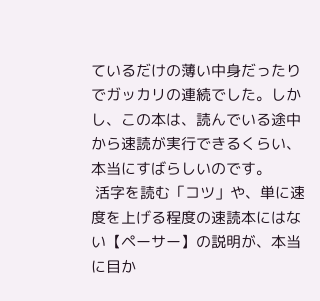ているだけの薄い中身だったりでガッカリの連続でした。しかし、この本は、読んでいる途中から速読が実行できるくらい、本当にすばらしいのです。
 活字を読む「コツ」や、単に速度を上げる程度の速読本にはない【ペーサー】の説明が、本当に目か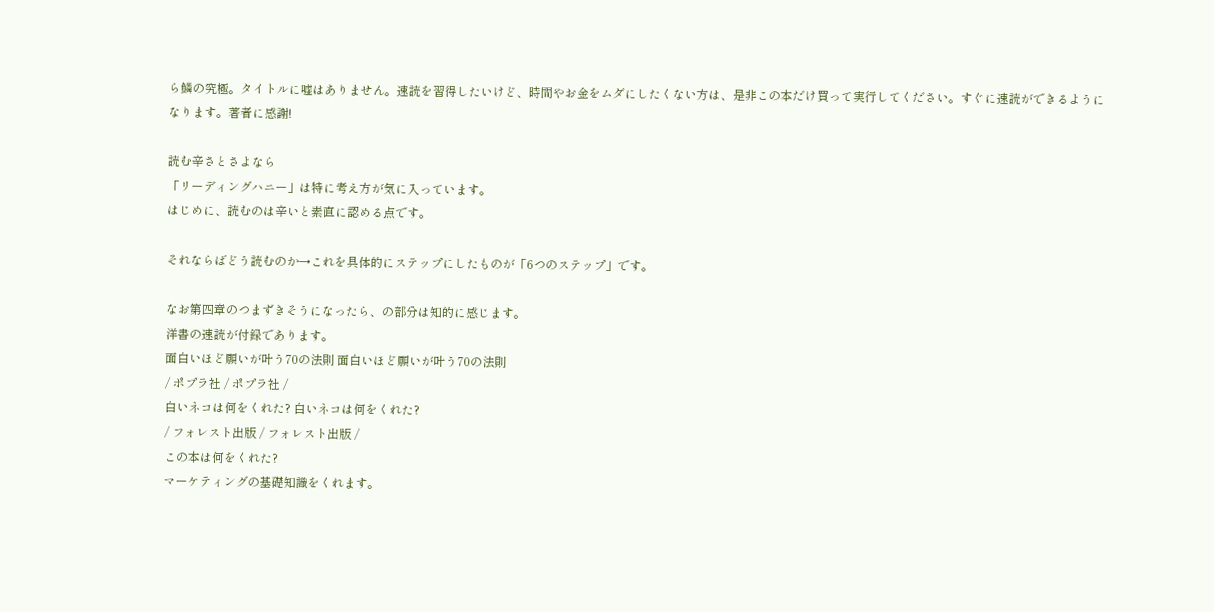ら鱗の究極。タイトルに嘘はありません。速読を習得したいけど、時間やお金をムダにしたくない方は、是非この本だけ買って実行してください。すぐに速読ができるようになります。著者に感謝!

読む辛さとさよなら
「リーディングハニー」は特に考え方が気に入っています。
はじめに、読むのは辛いと素直に認める点です。

それならばどう読むのか→これを具体的にステップにしたものが「6つのステップ」です。

なお第四章のつまずきそうになったら、の部分は知的に感じます。
洋書の速読が付録であります。
面白いほど願いが叶う70の法則 面白いほど願いが叶う70の法則
/ ポプラ社 / ポプラ社 /
白いネコは何をくれた? 白いネコは何をくれた?
/ フォレスト出版 / フォレスト出版 /
この本は何をくれた?
マーケティングの基礎知識をくれます。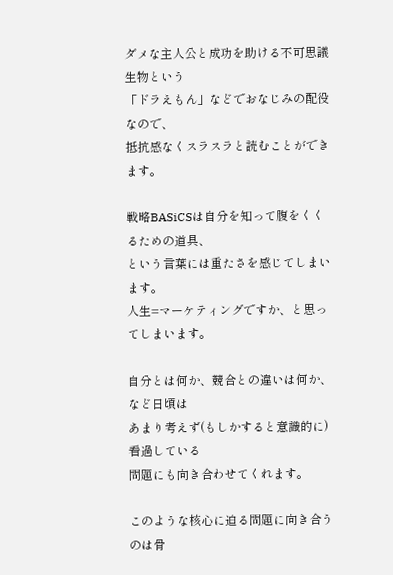ダメな主人公と成功を助ける不可思議生物という
「ドラえもん」などでおなじみの配役なので、
抵抗感なくスラスラと読むことができます。

戦略BASiCSは自分を知って腹をくくるための道具、
という言葉には重たさを感じてしまいます。
人生=マーケティングですか、と思ってしまいます。

自分とは何か、競合との違いは何か、など日頃は
あまり考えず(もしかすると意識的に)看過している
問題にも向き合わせてくれます。

このような核心に迫る問題に向き合うのは骨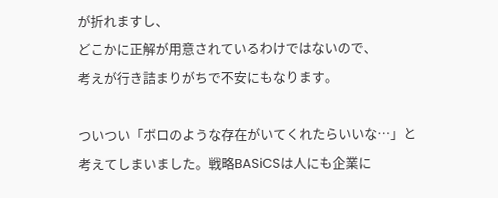が折れますし、
どこかに正解が用意されているわけではないので、
考えが行き詰まりがちで不安にもなります。

ついつい「ボロのような存在がいてくれたらいいな…」と
考えてしまいました。戦略BASiCSは人にも企業に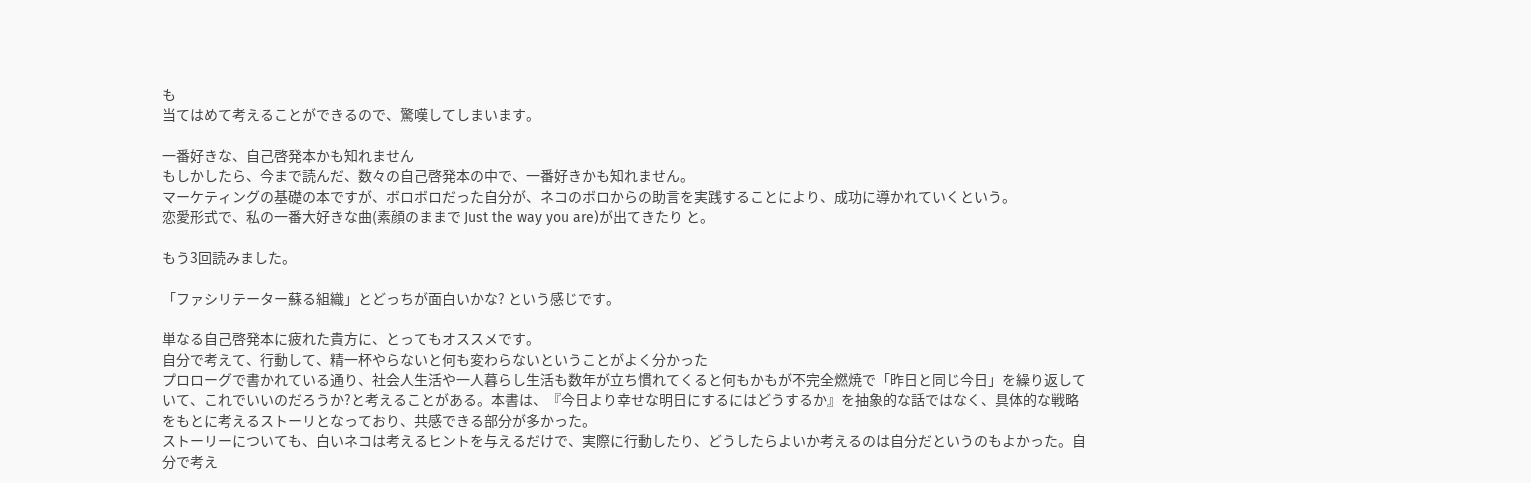も
当てはめて考えることができるので、驚嘆してしまいます。

一番好きな、自己啓発本かも知れません
もしかしたら、今まで読んだ、数々の自己啓発本の中で、一番好きかも知れません。
マーケティングの基礎の本ですが、ボロボロだった自分が、ネコのボロからの助言を実践することにより、成功に導かれていくという。
恋愛形式で、私の一番大好きな曲(素顔のままで Just the way you are)が出てきたり と。

もう3回読みました。

「ファシリテーター蘇る組織」とどっちが面白いかな? という感じです。

単なる自己啓発本に疲れた貴方に、とってもオススメです。
自分で考えて、行動して、精一杯やらないと何も変わらないということがよく分かった
プロローグで書かれている通り、社会人生活や一人暮らし生活も数年が立ち慣れてくると何もかもが不完全燃焼で「昨日と同じ今日」を繰り返していて、これでいいのだろうか?と考えることがある。本書は、『今日より幸せな明日にするにはどうするか』を抽象的な話ではなく、具体的な戦略をもとに考えるストーリとなっており、共感できる部分が多かった。
ストーリーについても、白いネコは考えるヒントを与えるだけで、実際に行動したり、どうしたらよいか考えるのは自分だというのもよかった。自分で考え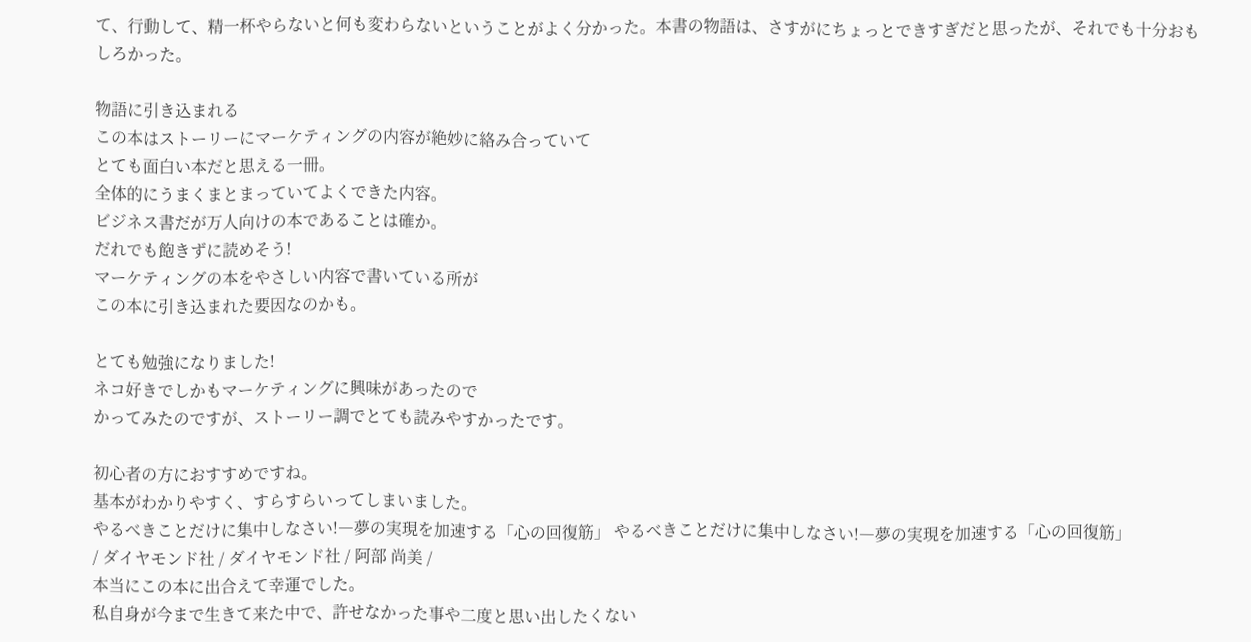て、行動して、精一杯やらないと何も変わらないということがよく分かった。本書の物語は、さすがにちょっとできすぎだと思ったが、それでも十分おもしろかった。

物語に引き込まれる
この本はストーリーにマーケティングの内容が絶妙に絡み合っていて
とても面白い本だと思える一冊。
全体的にうまくまとまっていてよくできた内容。
ビジネス書だが万人向けの本であることは確か。
だれでも飽きずに読めそう!
マーケティングの本をやさしい内容で書いている所が
この本に引き込まれた要因なのかも。

とても勉強になりました!
ネコ好きでしかもマーケティングに興味があったので
かってみたのですが、ストーリー調でとても読みやすかったです。

初心者の方におすすめですね。
基本がわかりやすく、すらすらいってしまいました。
やるべきことだけに集中しなさい!―夢の実現を加速する「心の回復筋」 やるべきことだけに集中しなさい!―夢の実現を加速する「心の回復筋」
/ ダイヤモンド社 / ダイヤモンド社 / 阿部 尚美 /
本当にこの本に出合えて幸運でした。
私自身が今まで生きて来た中で、許せなかった事や二度と思い出したくない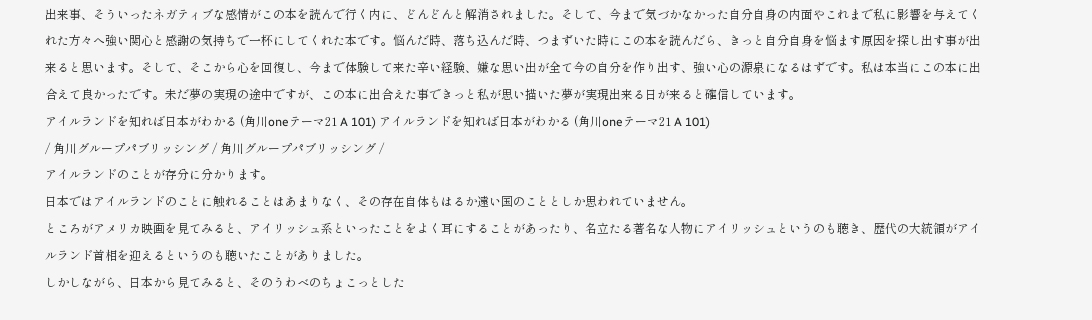出来事、そういったネガティブな感情がこの本を読んで行く内に、どんどんと解消されました。そして、今まで気づかなかった自分自身の内面やこれまで私に影響を与えてくれた方々へ強い関心と感謝の気持ちで一杯にしてくれた本です。悩んだ時、落ち込んだ時、つまずいた時にこの本を読んだら、きっと自分自身を悩ます原因を探し出す事が出来ると思います。そして、そこから心を回復し、今まで体験して来た辛い経験、嫌な思い出が全て今の自分を作り出す、強い心の源泉になるはずです。私は本当にこの本に出合えて良かったです。未だ夢の実現の途中ですが、この本に出合えた事できっと私が思い描いた夢が実現出来る日が来ると確信しています。
アイルランドを知れば日本がわかる (角川oneテーマ21 A 101) アイルランドを知れば日本がわかる (角川oneテーマ21 A 101)
/ 角川グループパブリッシング / 角川グループパブリッシング /
アイルランドのことが存分に分かります。
日本ではアイルランドのことに触れることはあまりなく、その存在自体もはるか遠い国のこととしか思われていません。
ところがアメリカ映画を見てみると、アイリッシュ系といったことをよく耳にすることがあったり、名立たる著名な人物にアイリッシュというのも聴き、歴代の大統領がアイルランド首相を迎えるというのも聴いたことがありました。
しかしながら、日本から見てみると、そのうわべのちょこっとした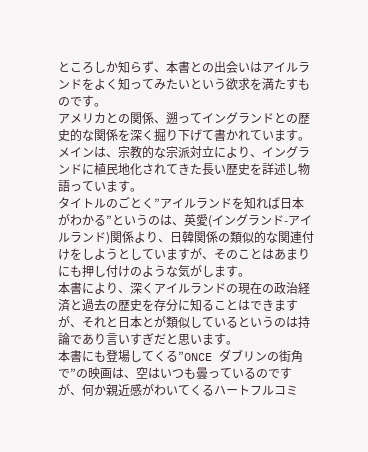ところしか知らず、本書との出会いはアイルランドをよく知ってみたいという欲求を満たすものです。
アメリカとの関係、遡ってイングランドとの歴史的な関係を深く掘り下げて書かれています。
メインは、宗教的な宗派対立により、イングランドに植民地化されてきた長い歴史を詳述し物語っています。
タイトルのごとく”アイルランドを知れば日本がわかる”というのは、英愛(イングランド-アイルランド)関係より、日韓関係の類似的な関連付けをしようとしていますが、そのことはあまりにも押し付けのような気がします。
本書により、深くアイルランドの現在の政治経済と過去の歴史を存分に知ることはできますが、それと日本とが類似しているというのは持論であり言いすぎだと思います。
本書にも登場してくる”ONCE ダブリンの街角で”の映画は、空はいつも曇っているのですが、何か親近感がわいてくるハートフルコミ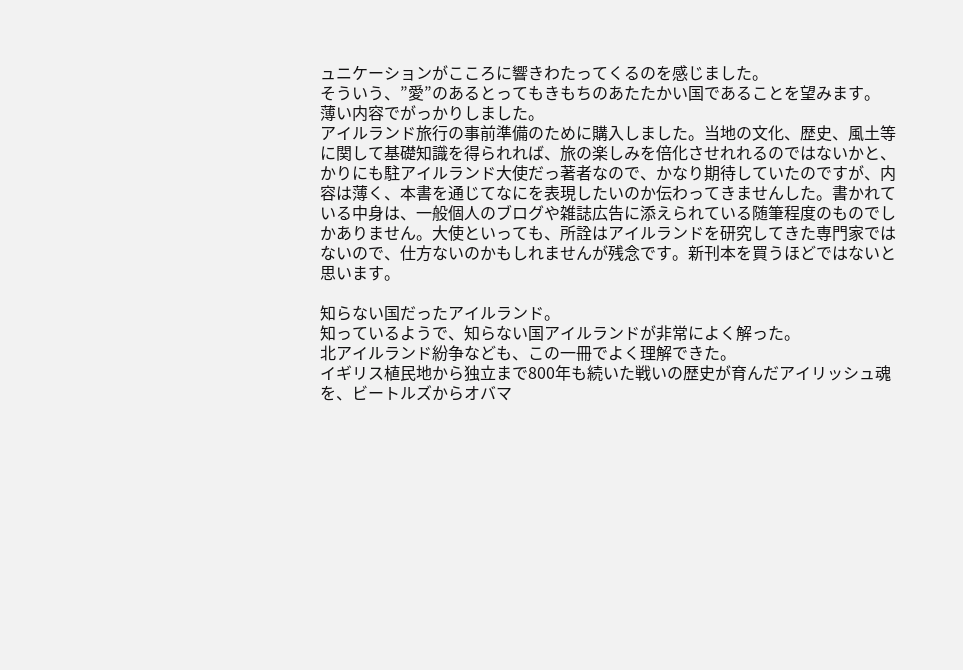ュニケーションがこころに響きわたってくるのを感じました。
そういう、”愛”のあるとってもきもちのあたたかい国であることを望みます。
薄い内容でがっかりしました。
アイルランド旅行の事前準備のために購入しました。当地の文化、歴史、風土等に関して基礎知識を得られれば、旅の楽しみを倍化させれれるのではないかと、かりにも駐アイルランド大使だっ著者なので、かなり期待していたのですが、内容は薄く、本書を通じてなにを表現したいのか伝わってきませんした。書かれている中身は、一般個人のブログや雑誌広告に添えられている随筆程度のものでしかありません。大使といっても、所詮はアイルランドを研究してきた専門家ではないので、仕方ないのかもしれませんが残念です。新刊本を買うほどではないと思います。

知らない国だったアイルランド。
知っているようで、知らない国アイルランドが非常によく解った。
北アイルランド紛争なども、この一冊でよく理解できた。
イギリス植民地から独立まで800年も続いた戦いの歴史が育んだアイリッシュ魂を、ビートルズからオバマ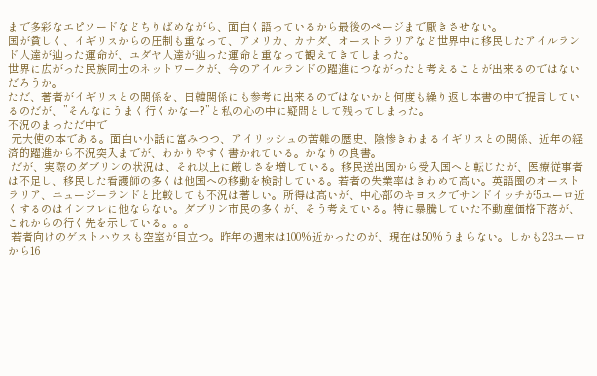まで多彩なエピソードなどちりばめながら、面白く語っているから最後のページまで厭きさせない。
国が貧しく、イギリスからの圧制も重なって、アメリカ、カナダ、オーストラリアなど世界中に移民したアイルランド人達が辿った運命が、ユダヤ人達が辿った運命と重なって観えてきてしまった。
世界に広がった民族同士のネットワークが、今のアイルランドの躍進につながったと考えることが出来るのではないだろうか。
ただ、著者がイギリスとの関係を、日韓関係にも参考に出来るのではないかと何度も繰り返し本書の中で提言しているのだが、”そんなにうまく行くかなー?”と私の心の中に疑問として残ってしまった。
不況のまっただ中で
 元大使の本である。面白い小話に富みつつ、アイリッシュの苦難の歴史、陰惨きわまるイギリスとの関係、近年の経済的躍進から不況突入までが、わかりやすく書かれている。かなりの良書。
 だが、実際のダブリンの状況は、それ以上に厳しさを増している。移民送出国から受入国へと転じたが、医療従事者は不足し、移民した看護師の多くは他国への移動を検討している。若者の失業率はきわめて高い。英語圏のオーストラリア、ニュージーランドと比較しても不況は著しい。所得は高いが、中心部のキヨスクでサンドイッチが5ユーロ近くするのはインフレに他ならない。ダブリン市民の多くが、そう考えている。特に暴騰していた不動産価格下落が、これからの行く先を示している。。。
 若者向けのゲストハウスも空室が目立つ。昨年の週末は100%近かったのが、現在は50%うまらない。しかも23ユーロから16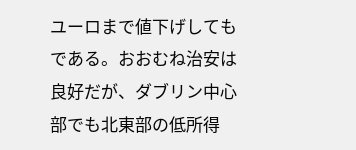ユーロまで値下げしてもである。おおむね治安は良好だが、ダブリン中心部でも北東部の低所得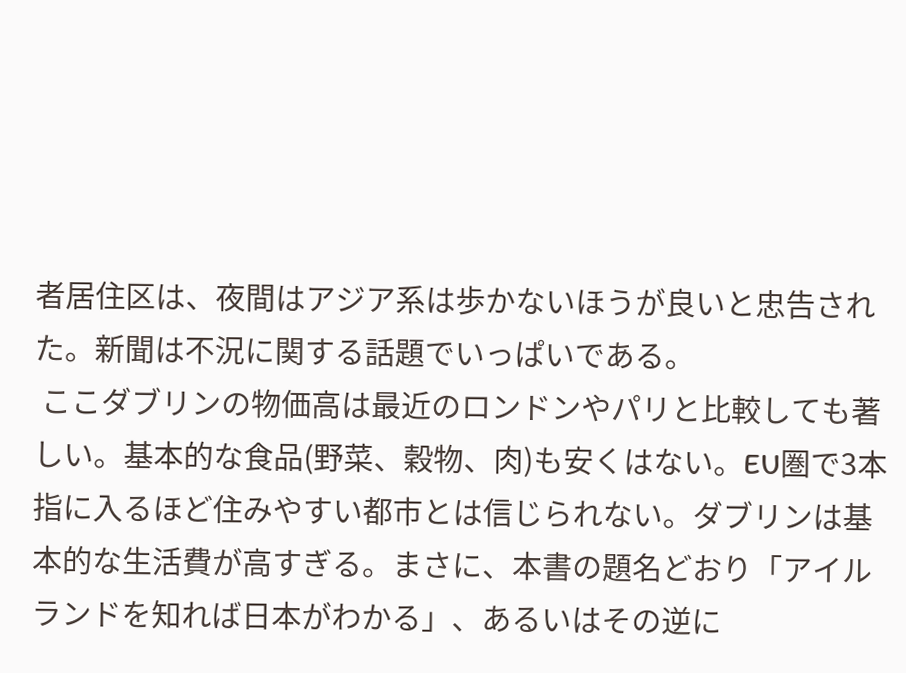者居住区は、夜間はアジア系は歩かないほうが良いと忠告された。新聞は不況に関する話題でいっぱいである。
 ここダブリンの物価高は最近のロンドンやパリと比較しても著しい。基本的な食品(野菜、穀物、肉)も安くはない。EU圏で3本指に入るほど住みやすい都市とは信じられない。ダブリンは基本的な生活費が高すぎる。まさに、本書の題名どおり「アイルランドを知れば日本がわかる」、あるいはその逆に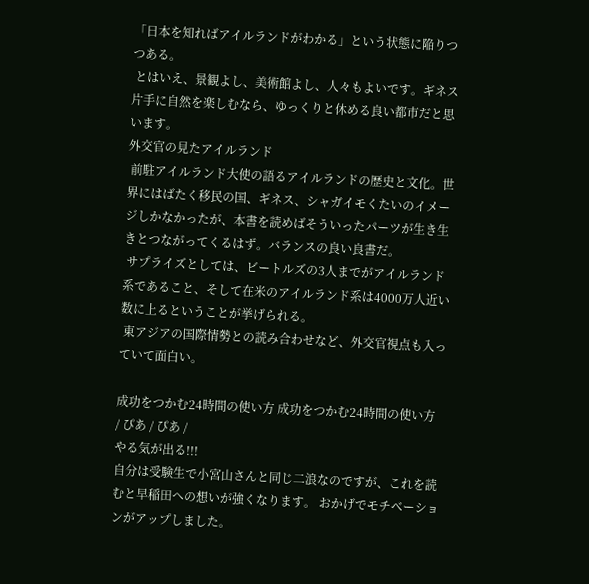「日本を知ればアイルランドがわかる」という状態に陥りつつある。
 とはいえ、景観よし、美術館よし、人々もよいです。ギネス片手に自然を楽しむなら、ゆっくりと休める良い都市だと思います。
外交官の見たアイルランド
 前駐アイルランド大使の語るアイルランドの歴史と文化。世界にはばたく移民の国、ギネス、シャガイモくたいのイメージしかなかったが、本書を読めばそういったパーツが生き生きとつながってくるはず。バランスの良い良書だ。
 サプライズとしては、ビートルズの3人までがアイルランド系であること、そして在米のアイルランド系は4000万人近い数に上るということが挙げられる。
 東アジアの国際情勢との読み合わせなど、外交官視点も入っていて面白い。

成功をつかむ24時間の使い方 成功をつかむ24時間の使い方
/ ぴあ / ぴあ /
やる気が出る!!!
自分は受験生で小宮山さんと同じ二浪なのですが、これを読むと早稲田への想いが強くなります。 おかげでモチベーションがアップしました。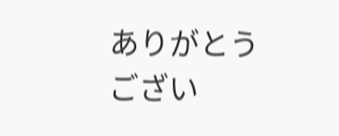ありがとうござい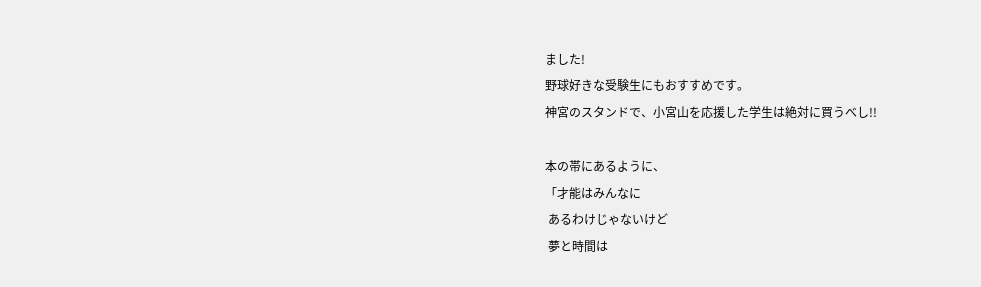ました!
野球好きな受験生にもおすすめです。
神宮のスタンドで、小宮山を応援した学生は絶対に買うべし!!

本の帯にあるように、
「才能はみんなに
 あるわけじゃないけど
 夢と時間は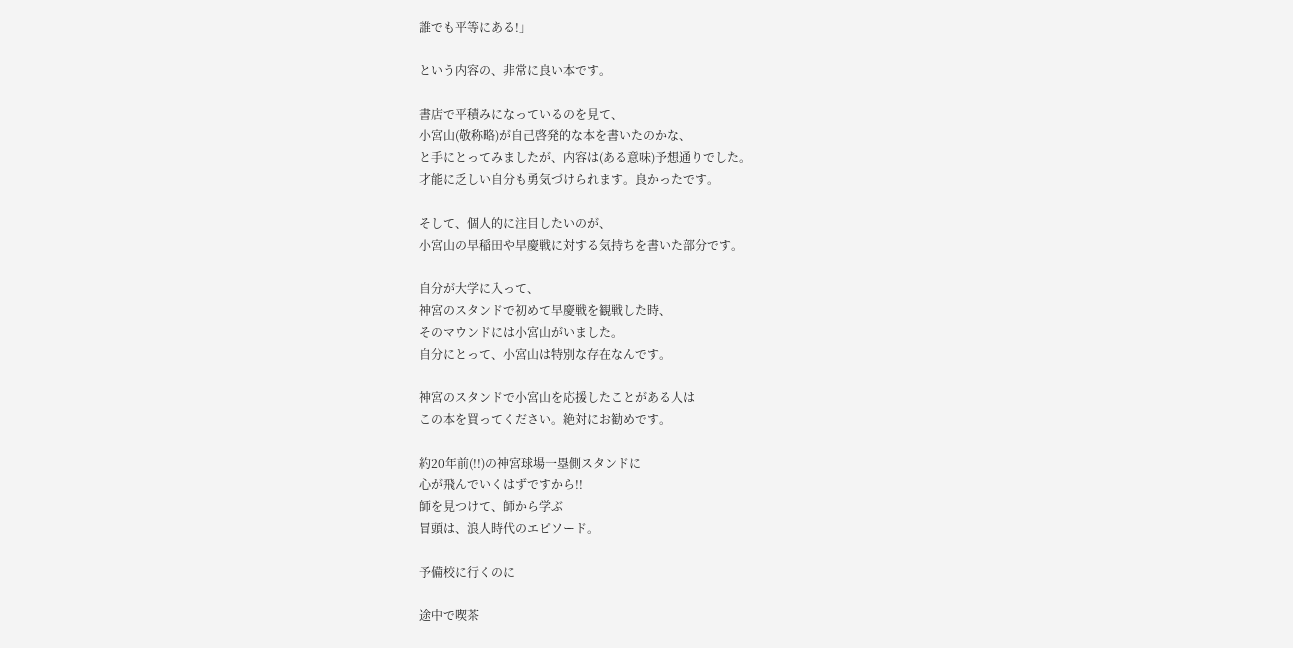誰でも平等にある!」

という内容の、非常に良い本です。

書店で平積みになっているのを見て、
小宮山(敬称略)が自己啓発的な本を書いたのかな、
と手にとってみましたが、内容は(ある意味)予想通りでした。
才能に乏しい自分も勇気づけられます。良かったです。

そして、個人的に注目したいのが、
小宮山の早稲田や早慶戦に対する気持ちを書いた部分です。

自分が大学に入って、
神宮のスタンドで初めて早慶戦を観戦した時、
そのマウンドには小宮山がいました。
自分にとって、小宮山は特別な存在なんです。

神宮のスタンドで小宮山を応援したことがある人は
この本を買ってください。絶対にお勧めです。

約20年前(!!)の神宮球場一塁側スタンドに
心が飛んでいくはずですから!!
師を見つけて、師から学ぶ
冒頭は、浪人時代のエピソード。

予備校に行くのに

途中で喫茶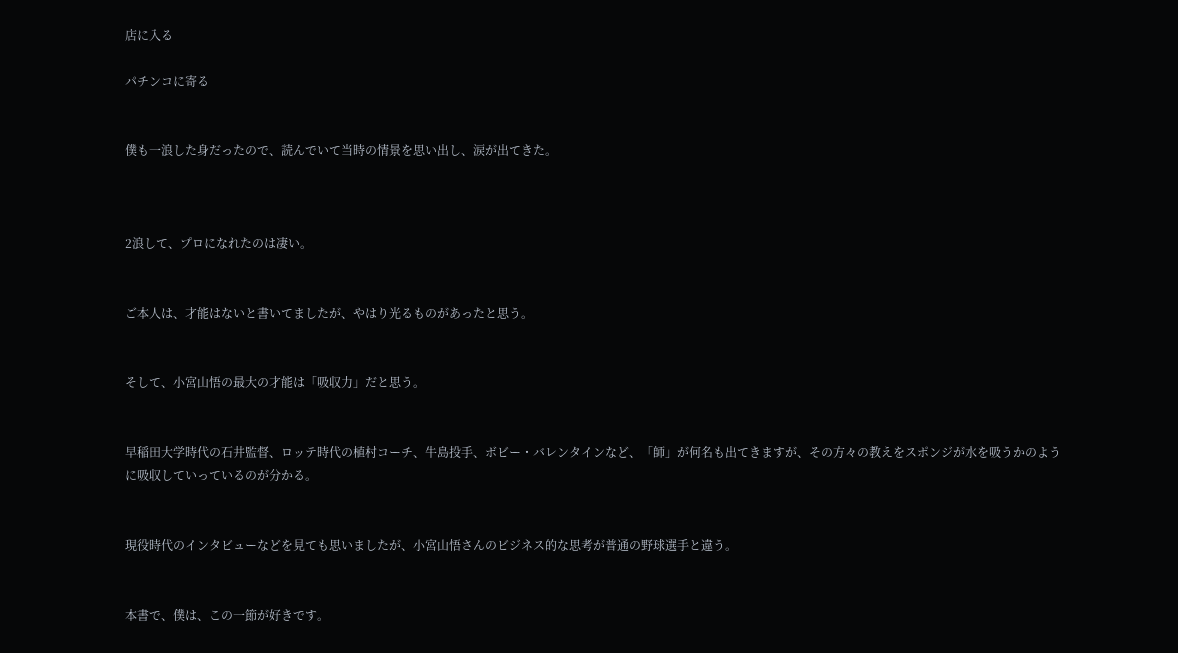店に入る

パチンコに寄る


僕も一浪した身だったので、読んでいて当時の情景を思い出し、涙が出てきた。



2浪して、プロになれたのは凄い。


ご本人は、才能はないと書いてましたが、やはり光るものがあったと思う。


そして、小宮山悟の最大の才能は「吸収力」だと思う。


早稲田大学時代の石井監督、ロッテ時代の植村コーチ、牛島投手、ボビー・バレンタインなど、「師」が何名も出てきますが、その方々の教えをスポンジが水を吸うかのように吸収していっているのが分かる。


現役時代のインタビューなどを見ても思いましたが、小宮山悟さんのビジネス的な思考が普通の野球選手と違う。


本書で、僕は、この一節が好きです。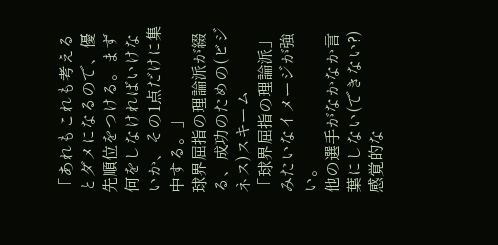「あれもこれも考えるとダメになるので、優先順位をつける。まず何をしなければいけないか、その1点だけに集中する。」
球界屈指の理論派が綴る、成功のための(ビジネス)スキーム
「球界屈指の理論派」みたいなイメージが強い。
他の選手がなかなか言葉にしない(できない?)感覚的な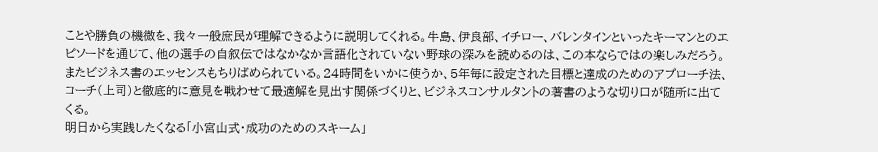ことや勝負の機微を、我々一般庶民が理解できるように説明してくれる。牛島、伊良部、イチロー、バレンタインといったキーマンとのエピソードを通じて、他の選手の自叙伝ではなかなか言語化されていない野球の深みを読めるのは、この本ならではの楽しみだろう。
またビジネス書のエッセンスもちりばめられている。24時間をいかに使うか、5年毎に設定された目標と達成のためのアプローチ法、コーチ(上司)と徹底的に意見を戦わせて最適解を見出す関係づくりと、ビジネスコンサルタントの著書のような切り口が随所に出てくる。
明日から実践したくなる「小宮山式・成功のためのスキーム」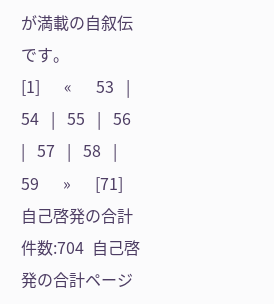が満載の自叙伝です。
[1]      «      53   |   54   |   55   |   56   |   57   |   58   |   59      »      [71]
自己啓発の合計件数:704  自己啓発の合計ページ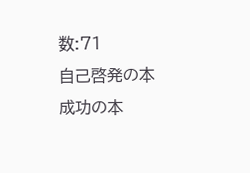数:71
自己啓発の本  成功の本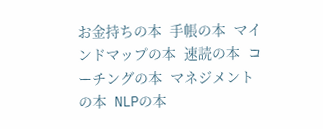お金持ちの本  手帳の本  マインドマップの本  速読の本  コーチングの本  マネジメントの本  NLPの本